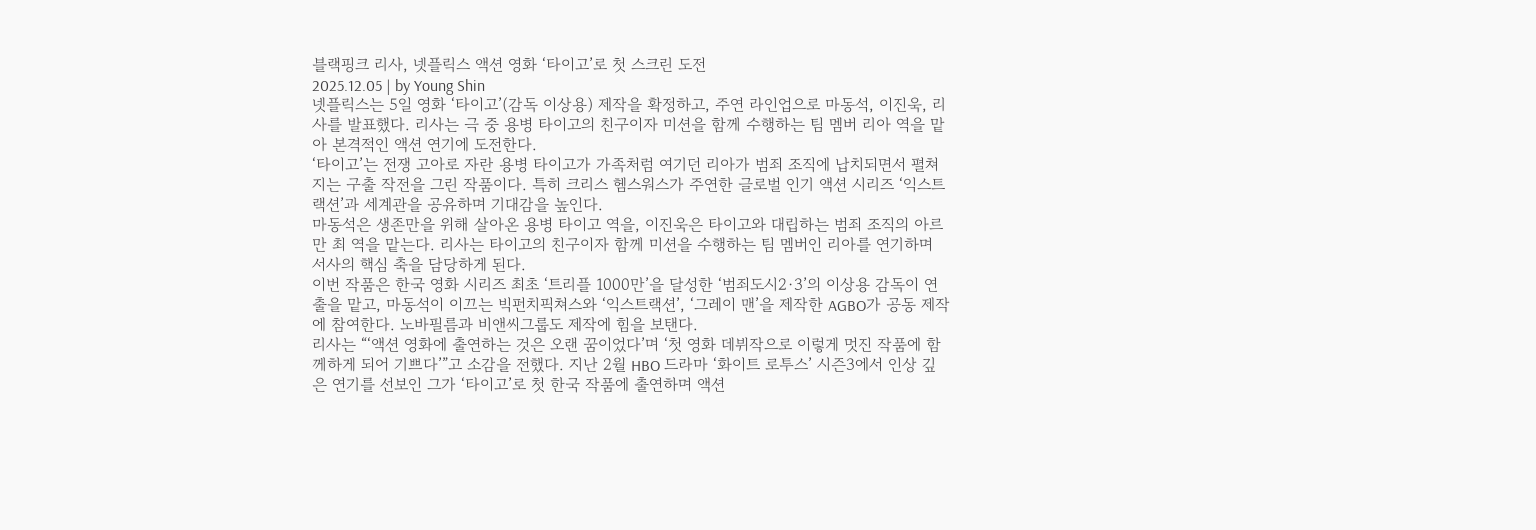블랙핑크 리사, 넷플릭스 액션 영화 ‘타이고’로 첫 스크린 도전
2025.12.05 | by Young Shin
넷플릭스는 5일 영화 ‘타이고’(감독 이상용) 제작을 확정하고, 주연 라인업으로 마동석, 이진욱, 리사를 발표했다. 리사는 극 중 용병 타이고의 친구이자 미션을 함께 수행하는 팀 멤버 리아 역을 맡아 본격적인 액션 연기에 도전한다.
‘타이고’는 전쟁 고아로 자란 용병 타이고가 가족처럼 여기던 리아가 범죄 조직에 납치되면서 펼쳐지는 구출 작전을 그린 작품이다. 특히 크리스 헴스워스가 주연한 글로벌 인기 액션 시리즈 ‘익스트랙션’과 세계관을 공유하며 기대감을 높인다.
마동석은 생존만을 위해 살아온 용병 타이고 역을, 이진욱은 타이고와 대립하는 범죄 조직의 아르만 최 역을 맡는다. 리사는 타이고의 친구이자 함께 미션을 수행하는 팀 멤버인 리아를 연기하며 서사의 핵심 축을 담당하게 된다.
이번 작품은 한국 영화 시리즈 최초 ‘트리플 1000만’을 달성한 ‘범죄도시2·3’의 이상용 감독이 연출을 맡고, 마동석이 이끄는 빅펀치픽쳐스와 ‘익스트랙션’, ‘그레이 맨’을 제작한 AGBO가 공동 제작에 참여한다. 노바필름과 비앤씨그룹도 제작에 힘을 보탠다.
리사는 “‘액션 영화에 출연하는 것은 오랜 꿈이었다’며 ‘첫 영화 데뷔작으로 이렇게 멋진 작품에 함께하게 되어 기쁘다’”고 소감을 전했다. 지난 2월 HBO 드라마 ‘화이트 로투스’ 시즌3에서 인상 깊은 연기를 선보인 그가 ‘타이고’로 첫 한국 작품에 출연하며 액션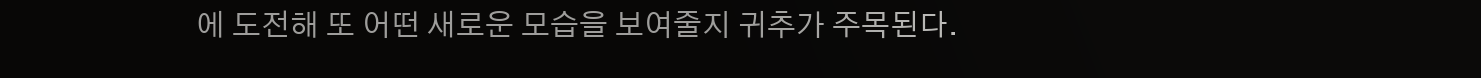에 도전해 또 어떤 새로운 모습을 보여줄지 귀추가 주목된다.